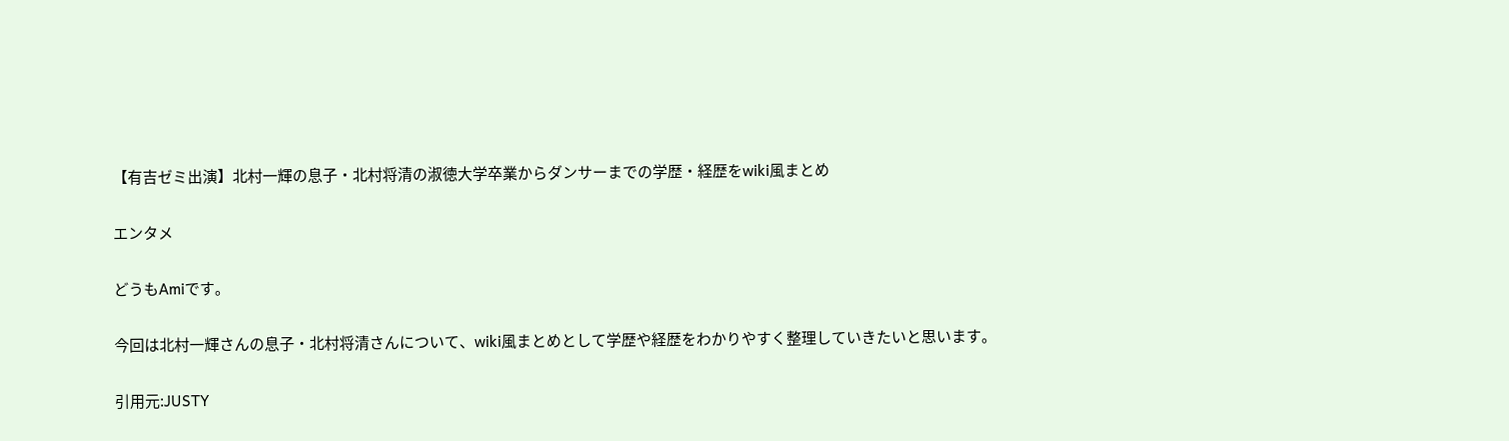【有吉ゼミ出演】北村一輝の息子・北村将清の淑徳大学卒業からダンサーまでの学歴・経歴をwiki風まとめ

エンタメ

どうもAmiです。

今回は北村一輝さんの息子・北村将清さんについて、wiki風まとめとして学歴や経歴をわかりやすく整理していきたいと思います。

引用元:JUSTY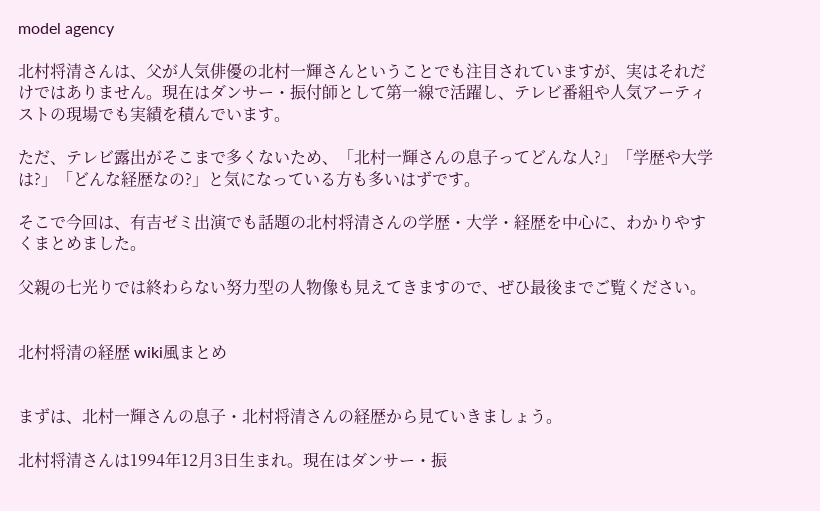model agency

北村将清さんは、父が人気俳優の北村一輝さんということでも注目されていますが、実はそれだけではありません。現在はダンサー・振付師として第一線で活躍し、テレビ番組や人気アーティストの現場でも実績を積んでいます。

ただ、テレビ露出がそこまで多くないため、「北村一輝さんの息子ってどんな人?」「学歴や大学は?」「どんな経歴なの?」と気になっている方も多いはずです。

そこで今回は、有吉ゼミ出演でも話題の北村将清さんの学歴・大学・経歴を中心に、わかりやすくまとめました。

父親の七光りでは終わらない努力型の人物像も見えてきますので、ぜひ最後までご覧ください。


北村将清の経歴 wiki風まとめ


まずは、北村一輝さんの息子・北村将清さんの経歴から見ていきましょう。

北村将清さんは1994年12月3日生まれ。現在はダンサー・振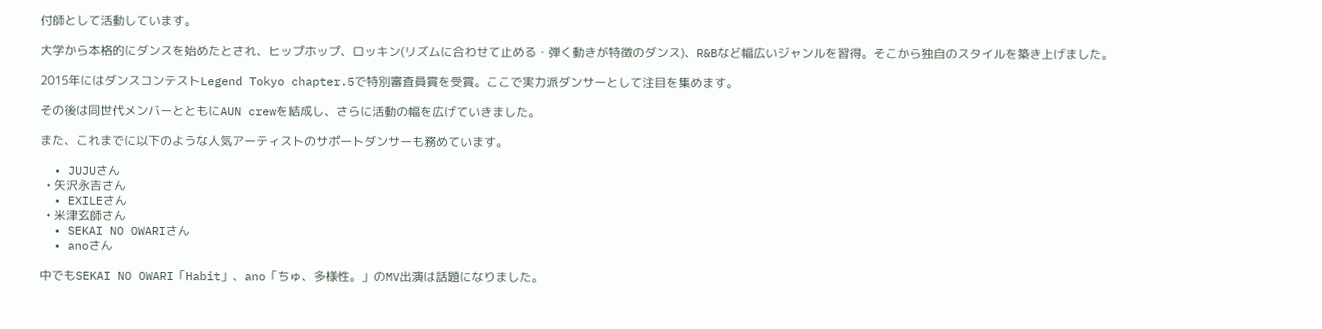付師として活動しています。

大学から本格的にダンスを始めたとされ、ヒップホップ、ロッキン(リズムに合わせて止める・弾く動きが特徴のダンス)、R&Bなど幅広いジャンルを習得。そこから独自のスタイルを築き上げました。

2015年にはダンスコンテストLegend Tokyo chapter.5で特別審査員賞を受賞。ここで実力派ダンサーとして注目を集めます。

その後は同世代メンバーとともにAUN crewを結成し、さらに活動の幅を広げていきました。

また、これまでに以下のような人気アーティストのサポートダンサーも務めています。

  • JUJUさん
  • 矢沢永吉さん
  • EXILEさん
  • 米津玄師さん
  • SEKAI NO OWARIさん
  • anoさん

中でもSEKAI NO OWARI「Habit」、ano「ちゅ、多様性。」のMV出演は話題になりました。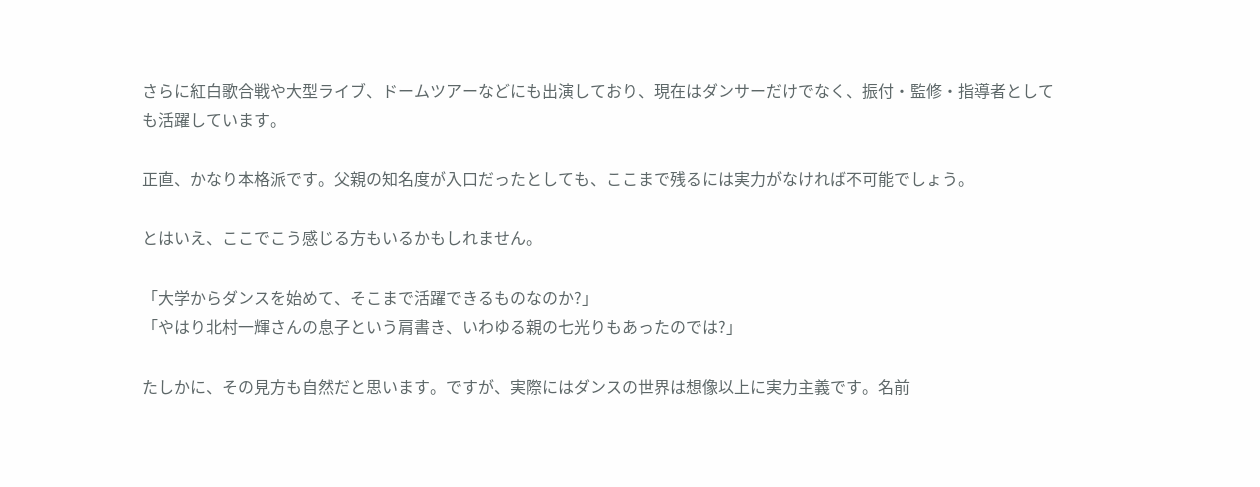さらに紅白歌合戦や大型ライブ、ドームツアーなどにも出演しており、現在はダンサーだけでなく、振付・監修・指導者としても活躍しています。

正直、かなり本格派です。父親の知名度が入口だったとしても、ここまで残るには実力がなければ不可能でしょう。

とはいえ、ここでこう感じる方もいるかもしれません。

「大学からダンスを始めて、そこまで活躍できるものなのか?」
「やはり北村一輝さんの息子という肩書き、いわゆる親の七光りもあったのでは?」

たしかに、その見方も自然だと思います。ですが、実際にはダンスの世界は想像以上に実力主義です。名前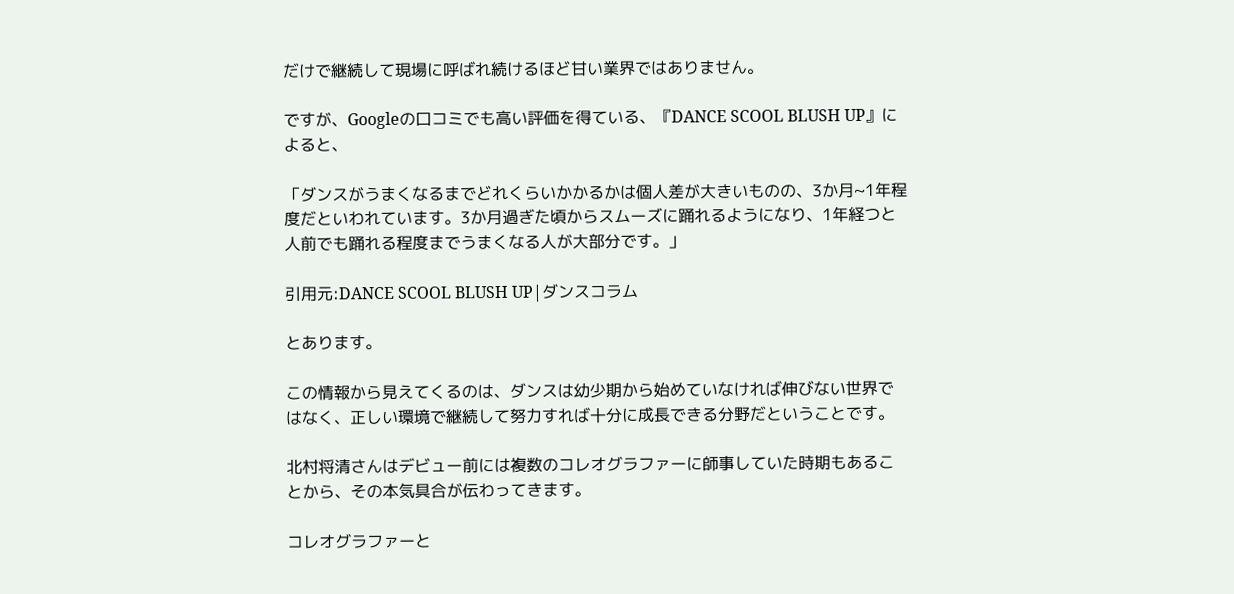だけで継続して現場に呼ばれ続けるほど甘い業界ではありません。

ですが、Googleの口コミでも高い評価を得ている、『DANCE SCOOL BLUSH UP』によると、

「ダンスがうまくなるまでどれくらいかかるかは個人差が大きいものの、3か月~1年程度だといわれています。3か月過ぎた頃からスムーズに踊れるようになり、1年経つと人前でも踊れる程度までうまくなる人が大部分です。」

引用元:DANCE SCOOL BLUSH UP|ダンスコラム

とあります。

この情報から見えてくるのは、ダンスは幼少期から始めていなければ伸びない世界ではなく、正しい環境で継続して努力すれば十分に成長できる分野だということです。

北村将清さんはデビュー前には複数のコレオグラファーに師事していた時期もあることから、その本気具合が伝わってきます。

コレオグラファーと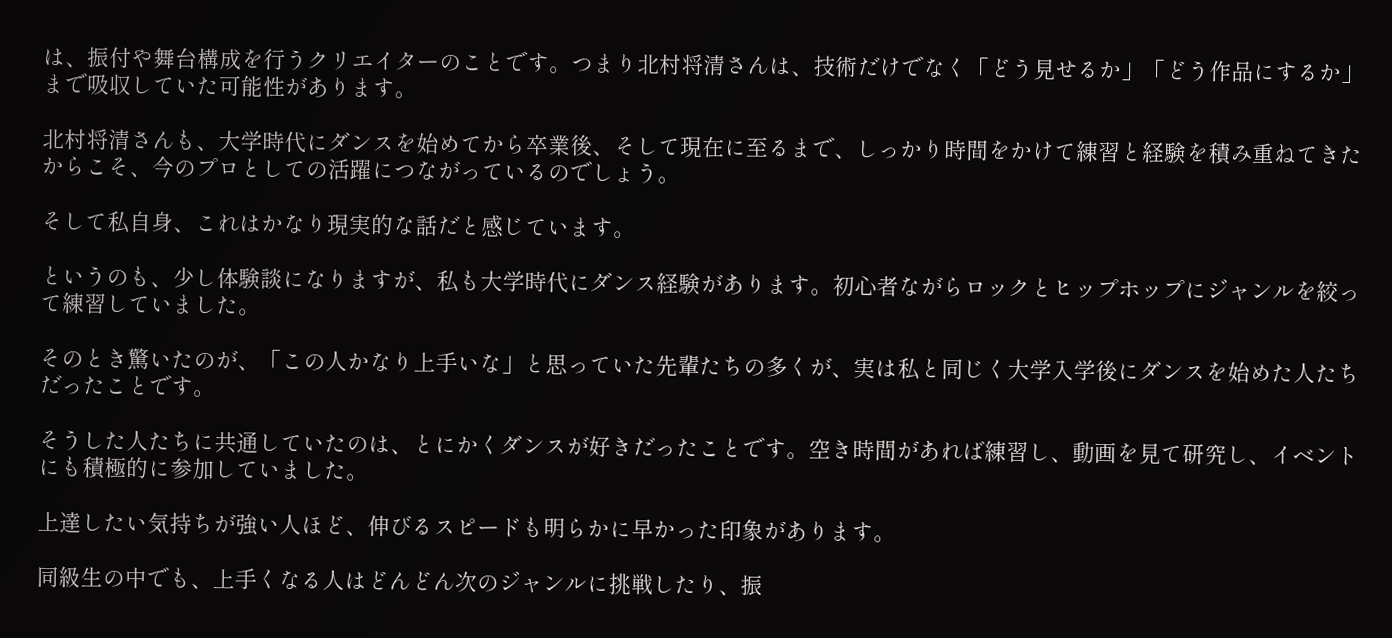は、振付や舞台構成を行うクリエイターのことです。つまり北村将清さんは、技術だけでなく「どう見せるか」「どう作品にするか」まで吸収していた可能性があります。

北村将清さんも、大学時代にダンスを始めてから卒業後、そして現在に至るまで、しっかり時間をかけて練習と経験を積み重ねてきたからこそ、今のプロとしての活躍につながっているのでしょう。

そして私自身、これはかなり現実的な話だと感じています。

というのも、少し体験談になりますが、私も大学時代にダンス経験があります。初心者ながらロックとヒップホップにジャンルを絞って練習していました。

そのとき驚いたのが、「この人かなり上手いな」と思っていた先輩たちの多くが、実は私と同じく大学入学後にダンスを始めた人たちだったことです。

そうした人たちに共通していたのは、とにかくダンスが好きだったことです。空き時間があれば練習し、動画を見て研究し、イベントにも積極的に参加していました。

上達したい気持ちが強い人ほど、伸びるスピードも明らかに早かった印象があります。

同級生の中でも、上手くなる人はどんどん次のジャンルに挑戦したり、振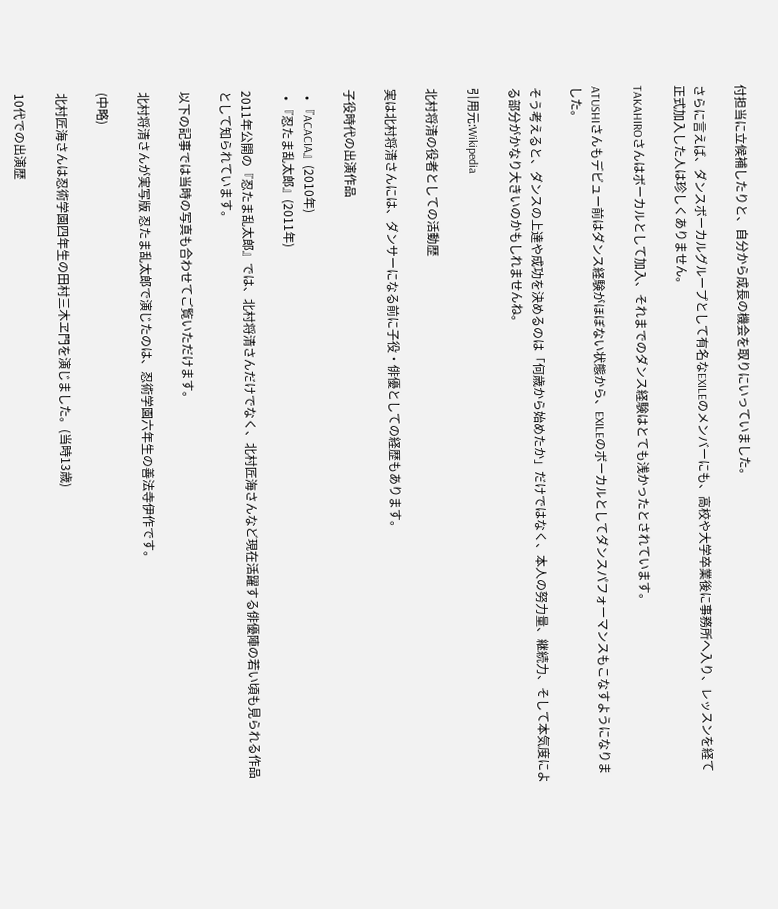付担当に立候補したりと、自分から成長の機会を取りにいっていました。

さらに言えば、ダンスボーカルグループとして有名なEXILEのメンバーにも、高校や大学卒業後に事務所へ入り、レッスンを経て正式加入した人は珍しくありません。

TAKAHIROさんはボーカルとして加入、それまでのダンス経験はとても浅かったとされています。

ATUSHIさんもデビュー前はダンス経験がほぼない状態から、EXILEのボーカルとしてダンスパフォーマンスもこなすようになりました。

そう考えると、ダンスの上達や成功を決めるのは「何歳から始めたか」だけではなく、本人の努力量、継続力、そして本気度による部分がかなり大きいのかもしれませんね。

引用元:Wikipedia

北村将清の役者としての活動歴

実は北村将清さんには、ダンサーになる前に子役・俳優としての経歴もあります。

子役時代の出演作品

  • 『ACACIA』(2010年)
  • 『忍たま乱太郎』(2011年)

2011年公開の『忍たま乱太郎』では、北村将清さんだけでなく、北村匠海さんなど現在活躍する俳優陣の若い頃も見られる作品として知られています。

以下の記事では当時の写真も合わせてご覧いただけます。

北村将清さんが実写版 忍たま乱太郎で演じたのは、忍術学園六年生の善法寺伊作です。

(中略)

北村匠海さんは忍術学園四年生の田村三木ヱ門を演じました。(当時13歳)

10代での出演歴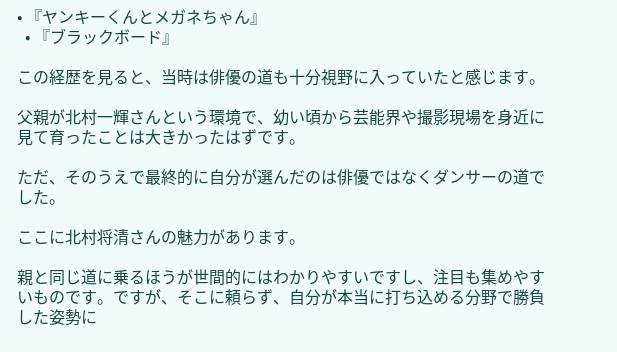• 『ヤンキーくんとメガネちゃん』
  • 『ブラックボード』

この経歴を見ると、当時は俳優の道も十分視野に入っていたと感じます。

父親が北村一輝さんという環境で、幼い頃から芸能界や撮影現場を身近に見て育ったことは大きかったはずです。

ただ、そのうえで最終的に自分が選んだのは俳優ではなくダンサーの道でした。

ここに北村将清さんの魅力があります。

親と同じ道に乗るほうが世間的にはわかりやすいですし、注目も集めやすいものです。ですが、そこに頼らず、自分が本当に打ち込める分野で勝負した姿勢に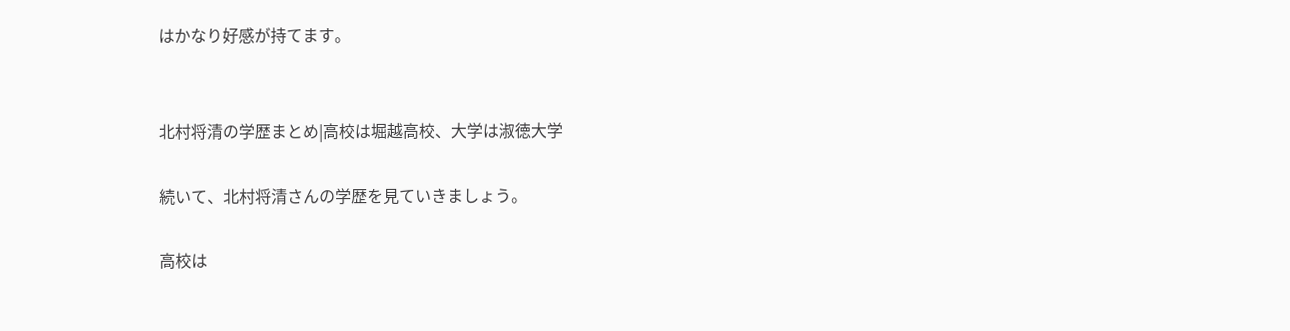はかなり好感が持てます。


北村将清の学歴まとめ|高校は堀越高校、大学は淑徳大学

続いて、北村将清さんの学歴を見ていきましょう。

高校は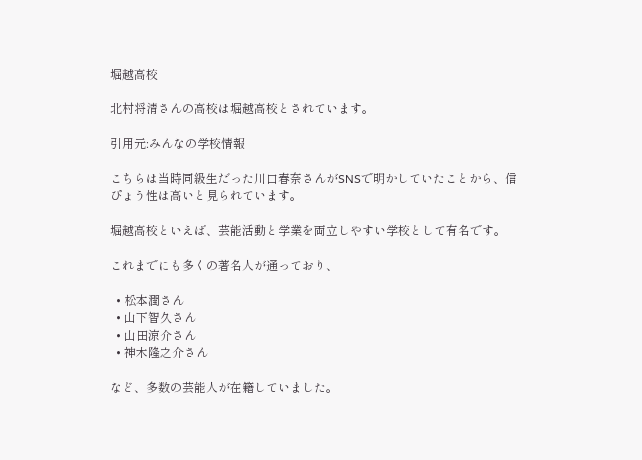堀越高校

北村将清さんの高校は堀越高校とされています。

引用元:みんなの学校情報

こちらは当時同級生だった川口春奈さんがSNSで明かしていたことから、信ぴょう性は高いと見られています。

堀越高校といえば、芸能活動と学業を両立しやすい学校として有名です。

これまでにも多くの著名人が通っており、

  • 松本潤さん
  • 山下智久さん
  • 山田涼介さん
  • 神木隆之介さん

など、多数の芸能人が在籍していました。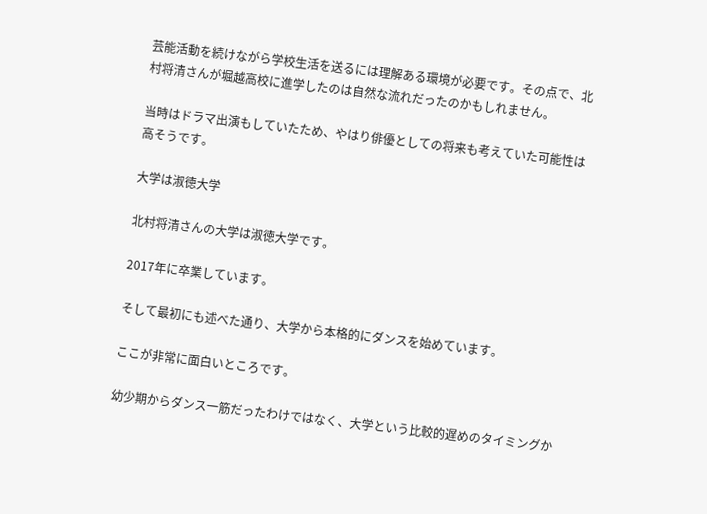芸能活動を続けながら学校生活を送るには理解ある環境が必要です。その点で、北村将清さんが堀越高校に進学したのは自然な流れだったのかもしれません。

当時はドラマ出演もしていたため、やはり俳優としての将来も考えていた可能性は高そうです。

大学は淑徳大学

北村将清さんの大学は淑徳大学です。

2017年に卒業しています。

そして最初にも述べた通り、大学から本格的にダンスを始めています。

ここが非常に面白いところです。

幼少期からダンス一筋だったわけではなく、大学という比較的遅めのタイミングか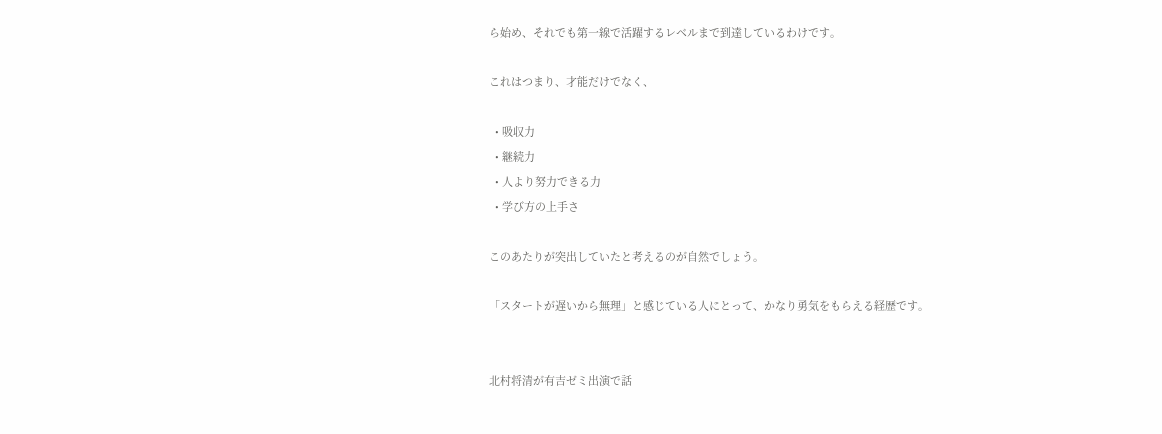ら始め、それでも第一線で活躍するレベルまで到達しているわけです。

これはつまり、才能だけでなく、

  • 吸収力
  • 継続力
  • 人より努力できる力
  • 学び方の上手さ

このあたりが突出していたと考えるのが自然でしょう。

「スタートが遅いから無理」と感じている人にとって、かなり勇気をもらえる経歴です。


北村将清が有吉ゼミ出演で話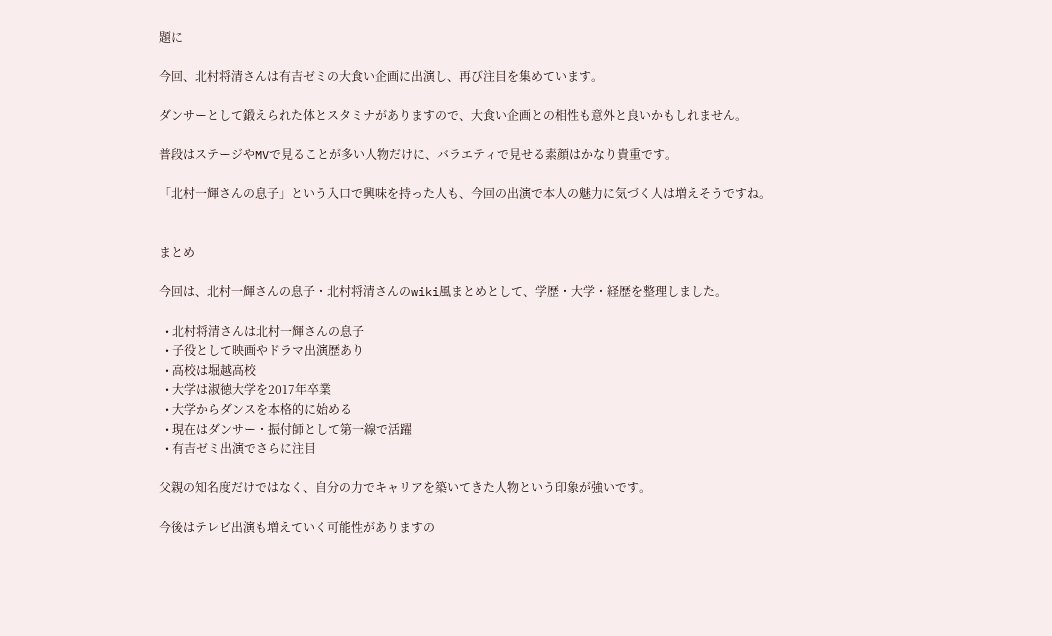題に

今回、北村将清さんは有吉ゼミの大食い企画に出演し、再び注目を集めています。

ダンサーとして鍛えられた体とスタミナがありますので、大食い企画との相性も意外と良いかもしれません。

普段はステージやMVで見ることが多い人物だけに、バラエティで見せる素顔はかなり貴重です。

「北村一輝さんの息子」という入口で興味を持った人も、今回の出演で本人の魅力に気づく人は増えそうですね。


まとめ

今回は、北村一輝さんの息子・北村将清さんのwiki風まとめとして、学歴・大学・経歴を整理しました。

  • 北村将清さんは北村一輝さんの息子
  • 子役として映画やドラマ出演歴あり
  • 高校は堀越高校
  • 大学は淑徳大学を2017年卒業
  • 大学からダンスを本格的に始める
  • 現在はダンサー・振付師として第一線で活躍
  • 有吉ゼミ出演でさらに注目

父親の知名度だけではなく、自分の力でキャリアを築いてきた人物という印象が強いです。

今後はテレビ出演も増えていく可能性がありますの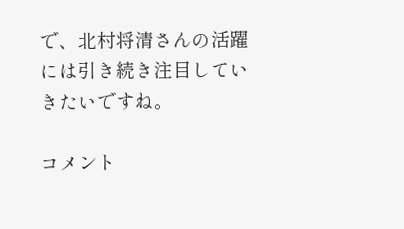で、北村将清さんの活躍には引き続き注目していきたいですね。

コメント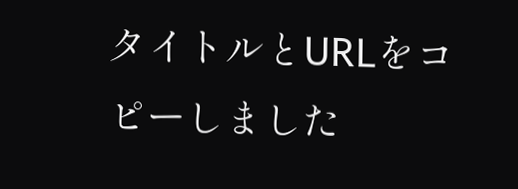タイトルとURLをコピーしました